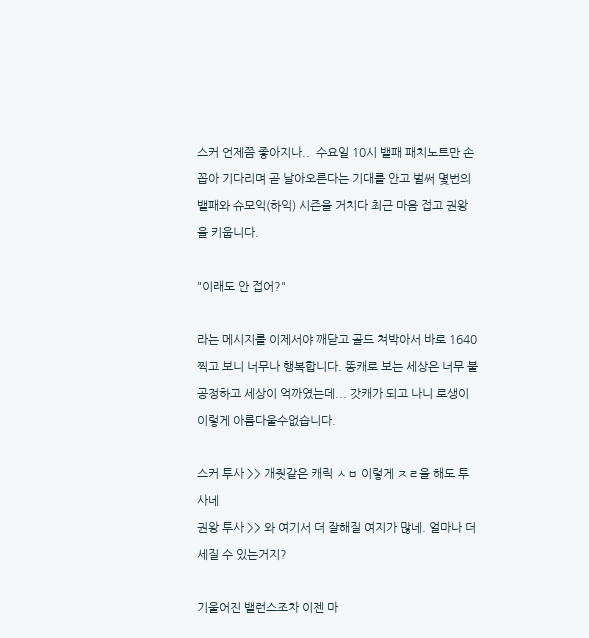스커 언제쯤 좋아지나..  수요일 10시 밸패 패치노트만 손꼽아 기다리며 곧 날아오른다는 기대를 안고 벌써 몇번의 밸패와 슈모익(하익) 시즌을 거치다 최근 마음 접고 권왕을 키웁니다.

"이래도 안 접어?"

라는 메시지를 이제서야 깨닫고 골드 쳐박아서 바로 1640 찍고 보니 너무나 행복합니다. 똥캐로 보는 세상은 너무 불공정하고 세상이 억까였는데... 갓캐가 되고 나니 로생이 이렇게 아름다울수없습니다.

스커 투사 >> 개줫같은 캐릭 ㅅㅂ 이렇게 ㅈㄹ을 해도 투사네
권왕 투사 >> 와 여기서 더 잘해질 여지가 많네. 얼마나 더 세질 수 있는거지?

기울어진 밸런스조차 이젠 마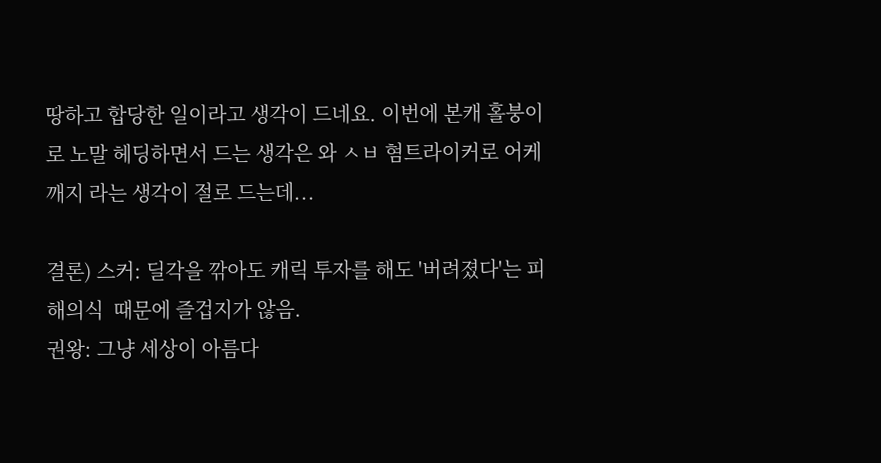땅하고 합당한 일이라고 생각이 드네요. 이번에 본캐 홀붕이로 노말 헤딩하면서 드는 생각은 와 ㅅㅂ 혐트라이커로 어케 깨지 라는 생각이 절로 드는데...

결론) 스커: 딜각을 깎아도 캐릭 투자를 해도 '버려졌다'는 피해의식  때문에 즐겁지가 않음.
권왕: 그냥 세상이 아름다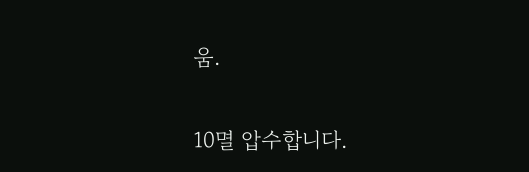움.

10멸 압수합니다.